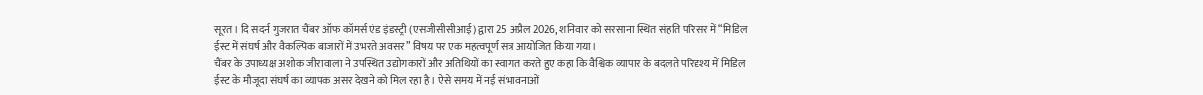सूरत। दि सदर्न गुजरात चैंबर ऑफ कॉमर्स एंड इंडस्ट्री (एसजीसीसीआई) द्वारा 25 अप्रैल 2026, शनिवार को सरसाना स्थित संहति परिसर में “मिडिल ईस्ट में संघर्ष और वैकल्पिक बाजारों में उभरते अवसर” विषय पर एक महत्वपूर्ण सत्र आयोजित किया गया।
चैंबर के उपाध्यक्ष अशोक जीरावाला ने उपस्थित उद्योगकारों और अतिथियों का स्वागत करते हुए कहा कि वैश्विक व्यापार के बदलते परिदृश्य में मिडिल ईस्ट के मौजूदा संघर्ष का व्यापक असर देखने को मिल रहा है। ऐसे समय में नई संभावनाओं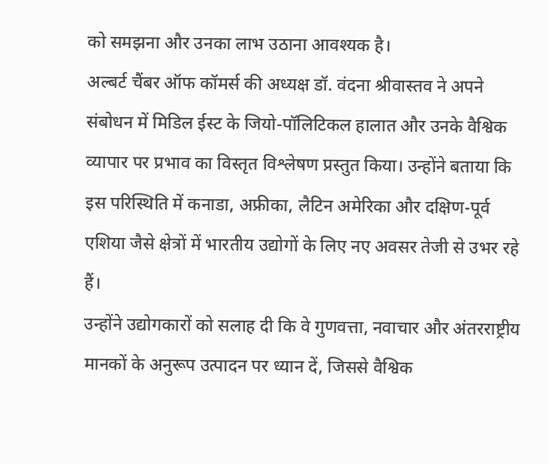को समझना और उनका लाभ उठाना आवश्यक है।
अल्बर्ट चैंबर ऑफ कॉमर्स की अध्यक्ष डॉ. वंदना श्रीवास्तव ने अपने संबोधन में मिडिल ईस्ट के जियो-पॉलिटिकल हालात और उनके वैश्विक व्यापार पर प्रभाव का विस्तृत विश्लेषण प्रस्तुत किया। उन्होंने बताया कि इस परिस्थिति में कनाडा, अफ्रीका, लैटिन अमेरिका और दक्षिण-पूर्व एशिया जैसे क्षेत्रों में भारतीय उद्योगों के लिए नए अवसर तेजी से उभर रहे हैं।
उन्होंने उद्योगकारों को सलाह दी कि वे गुणवत्ता, नवाचार और अंतरराष्ट्रीय मानकों के अनुरूप उत्पादन पर ध्यान दें, जिससे वैश्विक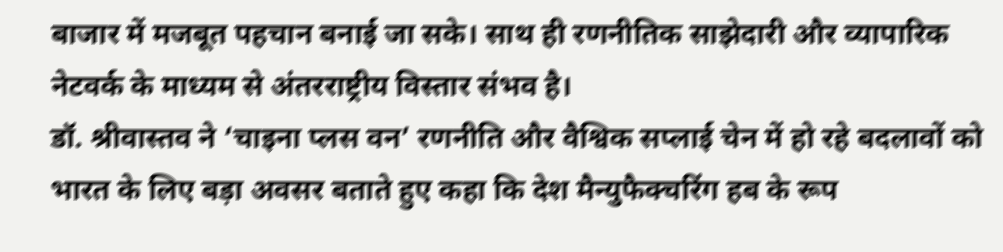बाजार में मजबूत पहचान बनाई जा सके। साथ ही रणनीतिक साझेदारी और व्यापारिक नेटवर्क के माध्यम से अंतरराष्ट्रीय विस्तार संभव है।
डॉ. श्रीवास्तव ने ‘चाइना प्लस वन’ रणनीति और वैश्विक सप्लाई चेन में हो रहे बदलावों को भारत के लिए बड़ा अवसर बताते हुए कहा कि देश मैन्युफैक्चरिंग हब के रूप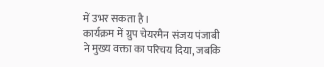में उभर सकता है।
कार्यक्रम में ग्रुप चेयरमैन संजय पंजाबी ने मुख्य वक्ता का परिचय दिया, जबकि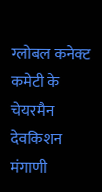ग्लोबल कनेक्ट कमेटी के चेयरमैन देवकिशन मंगाणी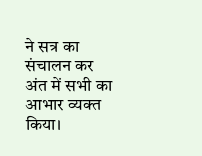ने सत्र का संचालन कर अंत में सभी का आभार व्यक्त किया।